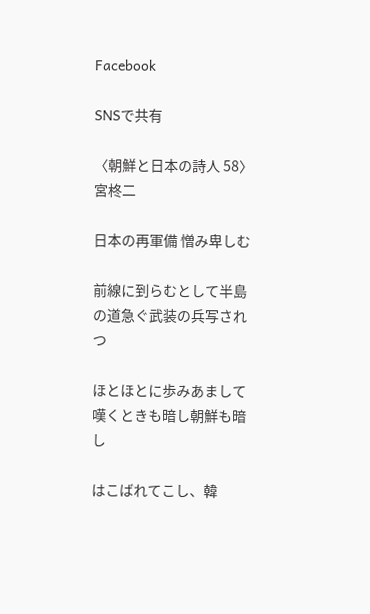Facebook

SNSで共有

〈朝鮮と日本の詩人 58〉宮柊二

日本の再軍備 憎み卑しむ

前線に到らむとして半島の道急ぐ武装の兵写されつ

ほとほとに歩みあまして嘆くときも暗し朝鮮も暗し

はこばれてこし、韓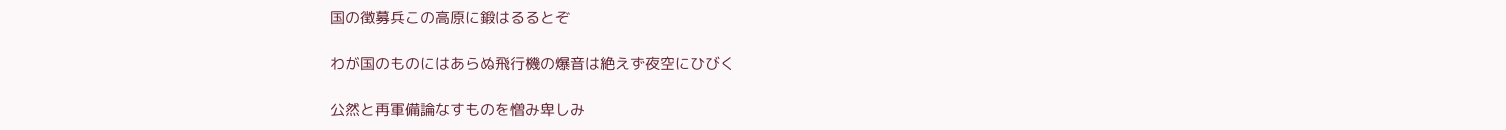国の徴募兵この高原に鍛はるるとぞ

わが国のものにはあらぬ飛行機の爆音は絶えず夜空にひびく

公然と再軍備論なすものを憎み卑しみ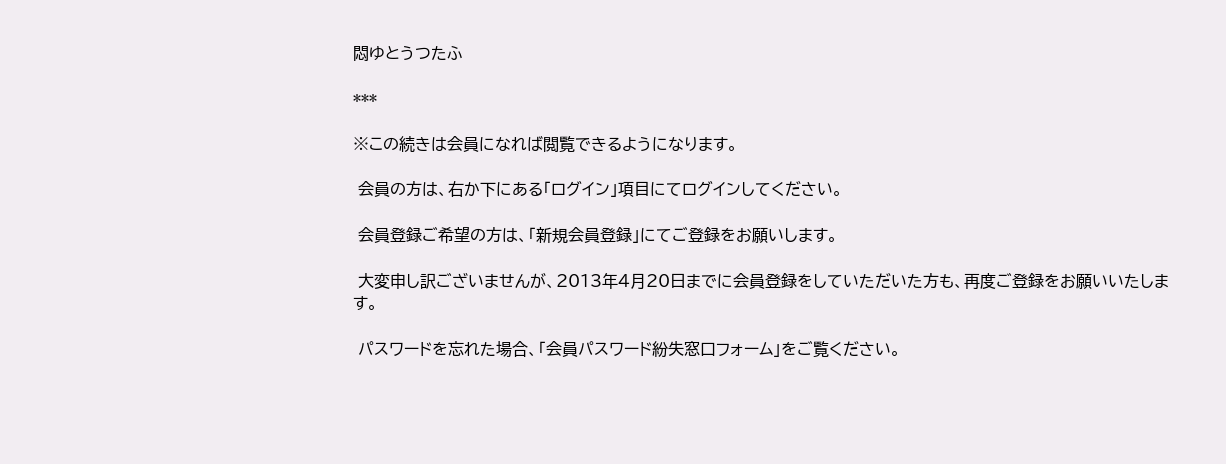悶ゆとうつたふ

***

※この続きは会員になれば閲覧できるようになります。

 会員の方は、右か下にある「ログイン」項目にてログインしてください。

 会員登録ご希望の方は、「新規会員登録」にてご登録をお願いします。

 大変申し訳ございませんが、2013年4月20日までに会員登録をしていただいた方も、再度ご登録をお願いいたします。

 パスワードを忘れた場合、「会員パスワード紛失窓口フォーム」をご覧ください。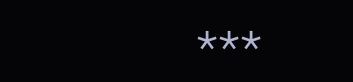***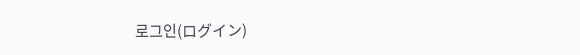로그인(ログイン)